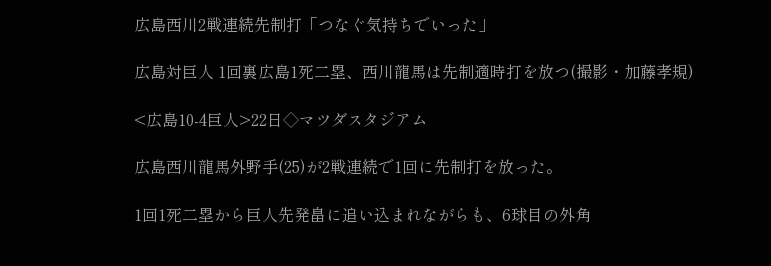広島西川2戦連続先制打「つなぐ気持ちでいった」

広島対巨人 1回裏広島1死二塁、西川龍馬は先制適時打を放つ(撮影・加藤孝規)

<広島10-4巨人>22日◇マツダスタジアム

広島西川龍馬外野手(25)が2戦連続で1回に先制打を放った。

1回1死二塁から巨人先発畠に追い込まれながらも、6球目の外角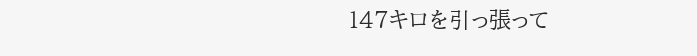147キロを引っ張って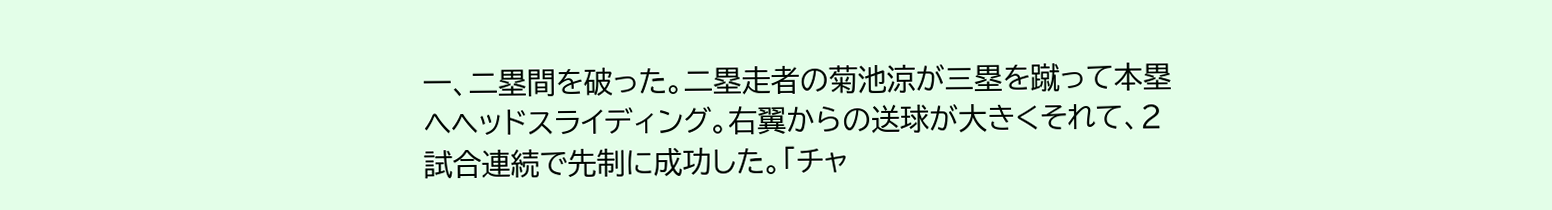一、二塁間を破った。二塁走者の菊池涼が三塁を蹴って本塁へヘッドスライディング。右翼からの送球が大きくそれて、2試合連続で先制に成功した。「チャ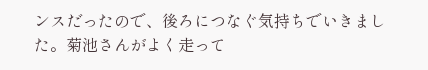ンスだったので、後ろにつなぐ気持ちでいきました。菊池さんがよく走って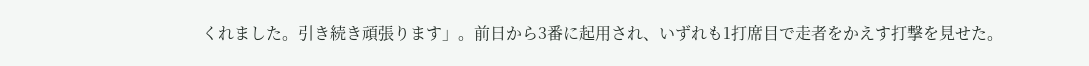くれました。引き続き頑張ります」。前日から3番に起用され、いずれも1打席目で走者をかえす打撃を見せた。